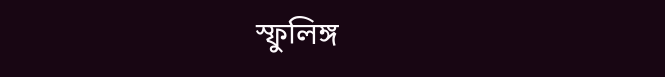স্ফুলিঙ্গ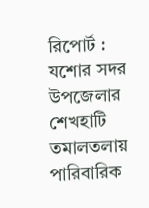রিপোর্ট :
যশোর সদর উপজেলার শেখহাটি তমালতলায় পারিবারিক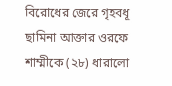বিরোধের জেরে গৃহবধূ ছামিনা আক্তার ওরফে শাম্মীকে (২৮) ধারালো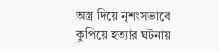অস্ত্র দিয়ে নৃশংসভাবে কুপিয়ে হত্যার ঘটনায়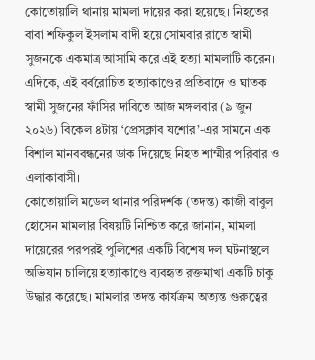কোতোয়ালি থানায় মামলা দায়ের করা হয়েছে। নিহতের বাবা শফিকুল ইসলাম বাদী হয়ে সোমবার রাতে স্বামী সুজনকে একমাত্র আসামি করে এই হত্যা মামলাটি করেন।
এদিকে, এই বর্বরোচিত হত্যাকাণ্ডের প্রতিবাদে ও ঘাতক স্বামী সুজনের ফাঁসির দাবিতে আজ মঙ্গলবার (৯ জুন ২০২৬) বিকেল ৪টায় ‘প্রেসক্লাব যশোর’-এর সামনে এক বিশাল মানববন্ধনের ডাক দিয়েছে নিহত শাম্মীর পরিবার ও এলাকাবাসী।
কোতোয়ালি মডেল থানার পরিদর্শক (তদন্ত) কাজী বাবুল হোসেন মামলার বিষয়টি নিশ্চিত করে জানান, মামলা দায়েরের পরপরই পুলিশের একটি বিশেষ দল ঘটনাস্থলে অভিযান চালিয়ে হত্যাকাণ্ডে ব্যবহৃত রক্তমাখা একটি চাকু উদ্ধার করেছে। মামলার তদন্ত কার্যক্রম অত্যন্ত গুরুত্বের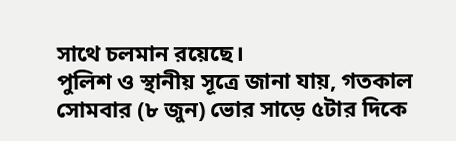সাথে চলমান রয়েছে।
পুলিশ ও স্থানীয় সূত্রে জানা যায়, গতকাল সোমবার (৮ জুন) ভোর সাড়ে ৫টার দিকে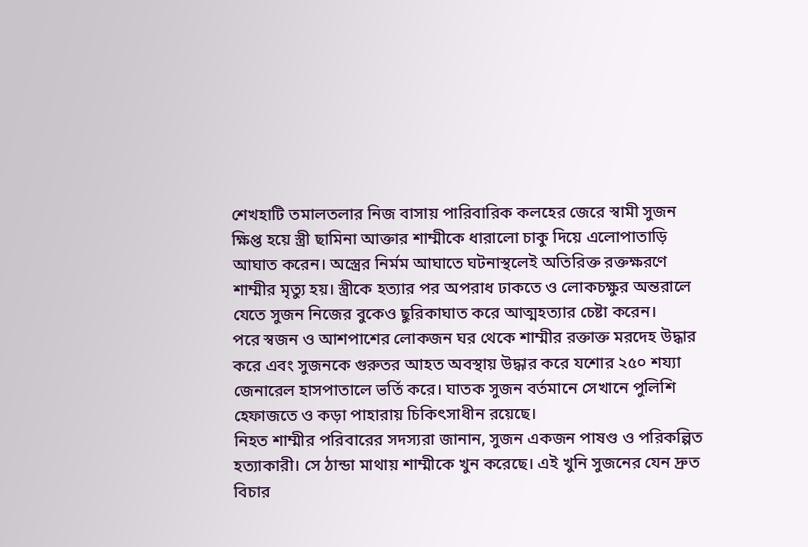শেখহাটি তমালতলার নিজ বাসায় পারিবারিক কলহের জেরে স্বামী সুজন ক্ষিপ্ত হয়ে স্ত্রী ছামিনা আক্তার শাম্মীকে ধারালো চাকু দিয়ে এলোপাতাড়ি আঘাত করেন। অস্ত্রের নির্মম আঘাতে ঘটনাস্থলেই অতিরিক্ত রক্তক্ষরণে শাম্মীর মৃত্যু হয়। স্ত্রীকে হত্যার পর অপরাধ ঢাকতে ও লোকচক্ষুর অন্তরালে যেতে সুজন নিজের বুকেও ছুরিকাঘাত করে আত্মহত্যার চেষ্টা করেন।
পরে স্বজন ও আশপাশের লোকজন ঘর থেকে শাম্মীর রক্তাক্ত মরদেহ উদ্ধার করে এবং সুজনকে গুরুতর আহত অবস্থায় উদ্ধার করে যশোর ২৫০ শয্যা জেনারেল হাসপাতালে ভর্তি করে। ঘাতক সুজন বর্তমানে সেখানে পুলিশি হেফাজতে ও কড়া পাহারায় চিকিৎসাধীন রয়েছে।
নিহত শাম্মীর পরিবারের সদস্যরা জানান, সুজন একজন পাষণ্ড ও পরিকল্পিত হত্যাকারী। সে ঠান্ডা মাথায় শাম্মীকে খুন করেছে। এই খুনি সুজনের যেন দ্রুত বিচার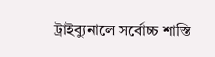ট্রাইব্যুনালে সর্বোচ্চ শাস্তি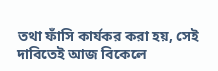তথা ফাঁসি কার্যকর করা হয়, সেই দাবিতেই আজ বিকেলে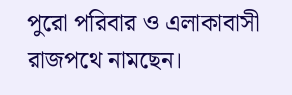পুরো পরিবার ও এলাকাবাসী রাজপথে নামছেন।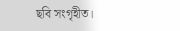ছবি সংগৃহীত।